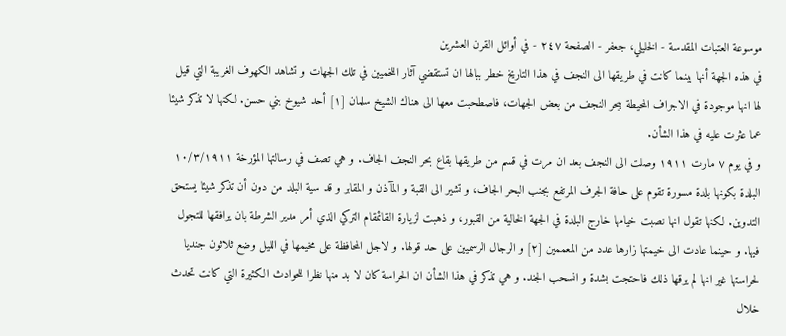موسوعة العتبات المقدسة - الخليلي، جعفر - الصفحة ٢٤٧ - في أوائل القرن العشرين
في هذه الجهة أنها بينما كانت في طريقها الى النجف في هذا التاريخ خطر ببالها ان تستقضي آثار اللخميين في تلك الجهات و تشاهد الكهوف الغريبة التي قيل لها انها موجودة في الاجراف المحيطة ببحر النجف من بعض الجهات، فاصطحبت معها الى هناك الشيخ سلمان [١] أحد شيوخ بني حسن. لكنها لا تذكر شيئا عما عثرت عليه في هذا الشأن.
و في يوم ٧ مارت ١٩١١ وصلت الى النجف بعد ان مرت في قسم من طريقها بقاع بحر النجف الجاف. و هي تصف في رسالتها المؤرخة ١٠/٣/١٩١١ البلدة بكونها بلدة مسورة تقوم على حافة الجرف المرتفع بجنب البحر الجاف، و تشير الى القبة و المآذن و المقابر و قد سية البلد من دون أن تذكر شيئا يستحق التدوين. لكنها تقول انها نصبت خيامها خارج البلدة في الجهة الخالية من القبور، و ذهبت لزيارة القائمقام التركي الذي أمر مدير الشرطة بان يرافقها للتجول فيها. و حينما عادت الى خيمتها زارها عدد من المعممين [٢] و الرجال الرسميين على حد قولها. و لاجل المحافظة على مخيمها في الليل وضع ثلاثون جنديا لحراستها غير انها لم يرقها ذلك فاحتجت بشدة و انسحب الجند. و هي تذكر في هذا الشأن ان الحراسة كان لا بد منها نظرا للحوادث الكثيرة التي كانت تحدث خلال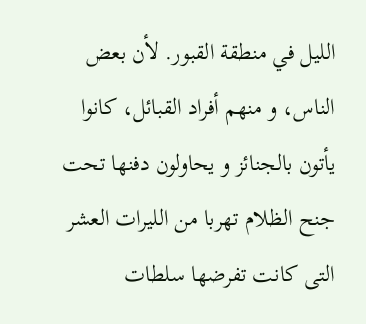الليل في منطقة القبور. لأن بعض الناس، و منهم أفراد القبائل، كانوا يأتون بالجنائز و يحاولون دفنها تحت جنح الظلام تهربا من الليرات العشر التى كانت تفرضها سلطات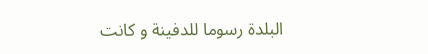البلدة رسوما للدفينة و كانت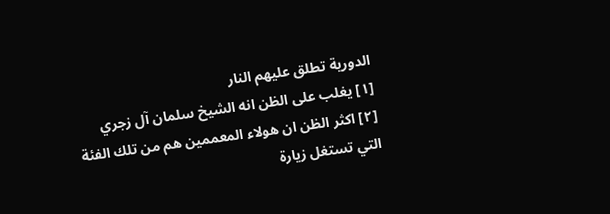الدورية تطلق عليهم النار
[١] يغلب على الظن انه الشيخ سلمان آل زجري
[٢] اكثر الظن ان هولاء المعممين هم من تلك الفئة التي تستغل زيارة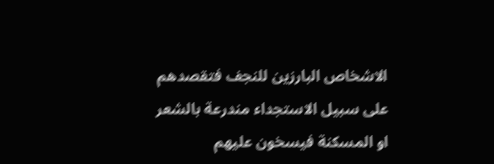الاشخاص البارزين للنجف فتقصدهم على سبيل الاستجداء مندرعة بالشعر او المسكنة فيسخون عليهم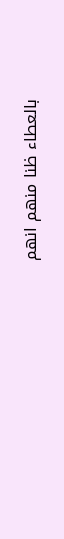بالعطاء ظنا منهم انهم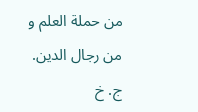من حملة العلم و من رجال الدين.
ج. خ